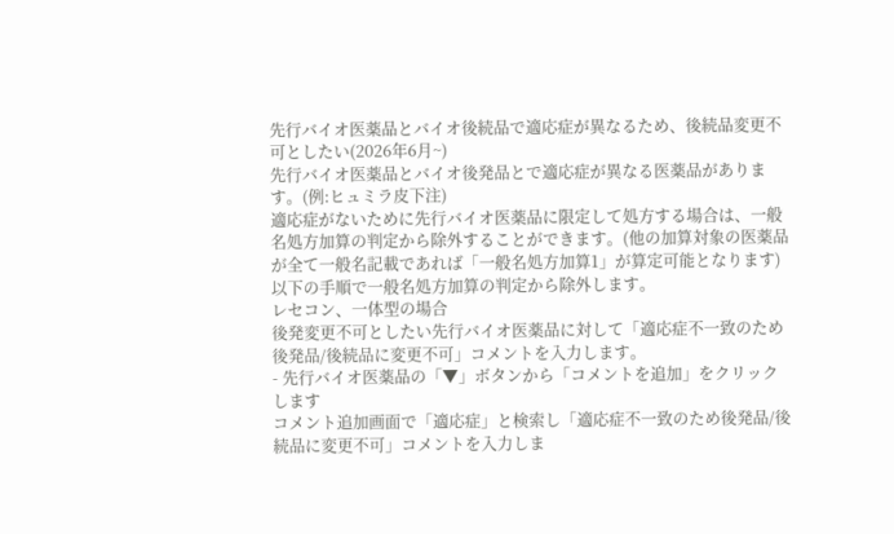先行バイオ医薬品とバイオ後続品で適応症が異なるため、後続品変更不可としたい(2026年6月~)
先行バイオ医薬品とバイオ後発品とで適応症が異なる医薬品があります。(例:ヒュミラ皮下注)
適応症がないために先行バイオ医薬品に限定して処方する場合は、一般名処方加算の判定から除外することができます。(他の加算対象の医薬品が全て一般名記載であれば「一般名処方加算1」が算定可能となります)
以下の手順で一般名処方加算の判定から除外します。
レセコン、一体型の場合
後発変更不可としたい先行バイオ医薬品に対して「適応症不一致のため後発品/後続品に変更不可」コメントを入力します。
- 先行バイオ医薬品の「▼」ボタンから「コメントを追加」をクリックします
コメント追加画面で「適応症」と検索し「適応症不一致のため後発品/後続品に変更不可」コメントを入力しま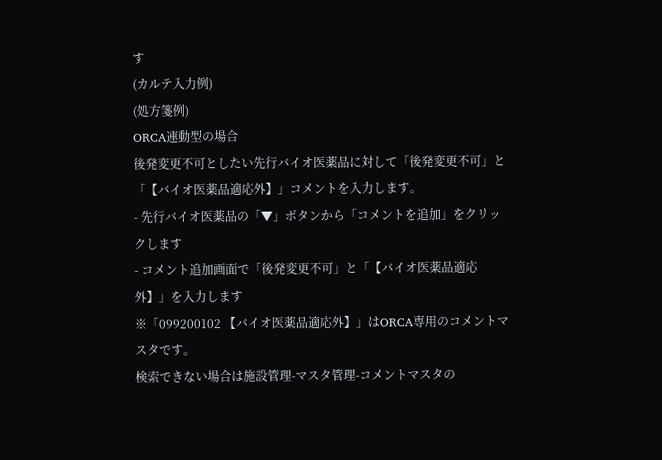す
(カルテ入力例)
(処方箋例)
ORCA連動型の場合
後発変更不可としたい先行バイオ医薬品に対して「後発変更不可」と「【バイオ医薬品適応外】」コメントを入力します。
- 先行バイオ医薬品の「▼」ボタンから「コメントを追加」をクリックします
- コメント追加画面で「後発変更不可」と「【バイオ医薬品適応外】」を入力します
※「099200102 【バイオ医薬品適応外】」はORCA専用のコメントマスタです。
検索できない場合は施設管理-マスタ管理-コメントマスタの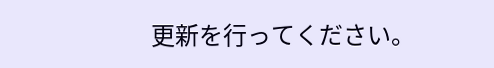更新を行ってください。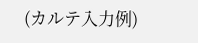(カルテ入力例)